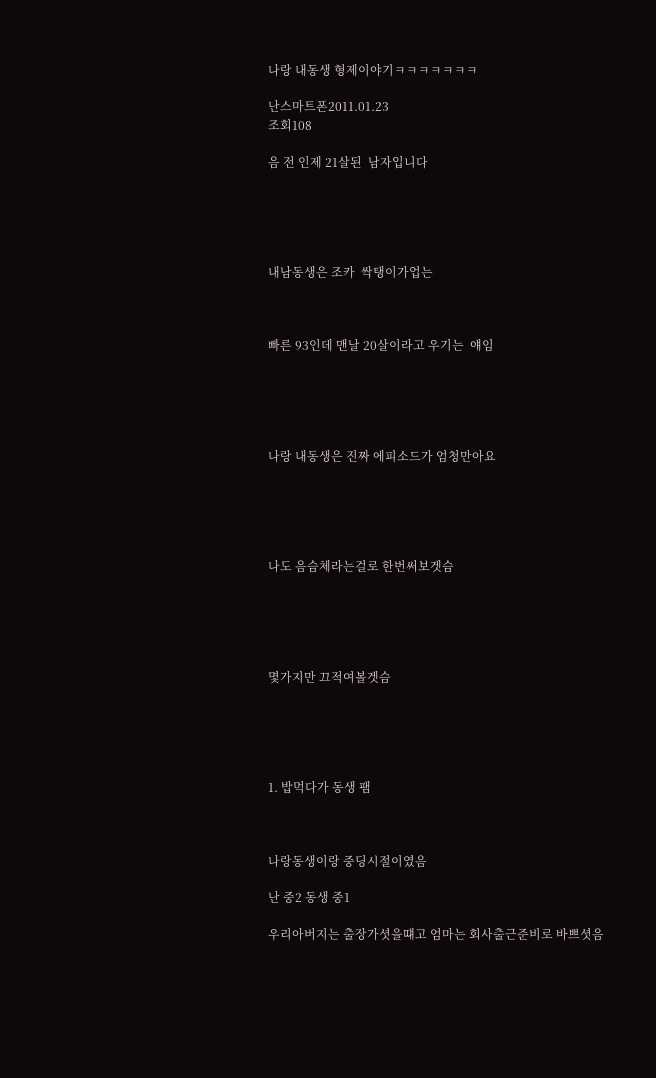나랑 내동생 형제이야기ㅋㅋㅋㅋㅋㅋㅋ

난스마트폰2011.01.23
조회108

음 전 인제 21살된  남자입니다





내남동생은 조카  싹탱이가업는



빠른 93인데 맨날 20살이라고 우기는  얘임





나랑 내동생은 진짜 에피소드가 엄청만아요





나도 음슴체라는걸로 한번써보겟슴





몇가지만 끄적여볼겟슴





1. 밥먹다가 동생 팸



나랑동생이랑 중딩시절이였음

난 중2 동생 중1

우리아버지는 출장가셧을떄고 엄마는 회사출근준비로 바쁘셧음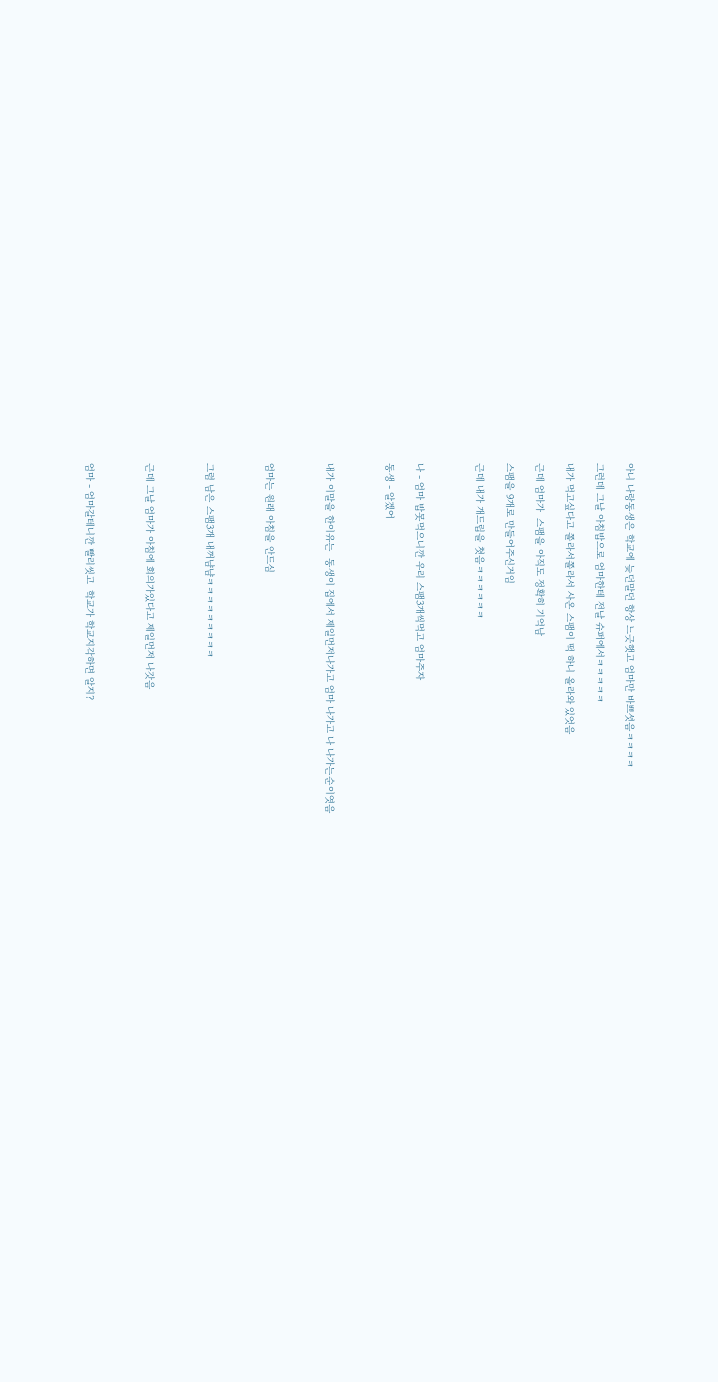아니 나랑동생은 학교에 늦던말던 항상 느긋햇고 엄마만 바쁘셧음ㅋㅋㅋㅋ

그런데 그날 아침밥으로 엄마한테 전날 슈퍼에서ㅋㅋㅋㅋㅋ

내가 먹고싶다고 쫄라서쫄라서 사온 스팸이 떡 하니 올라와 있엇음

근데 엄마가  스팸을 아직도 정확히 기억남

스팸을 9개로 만들어주신거임

근데 내가 개드립을 쳣음ㅋㅋㅋㅋㅋㅋ



나 - 엄마 밥못먹으니깐 우리 스팸3개씩먹고 엄마주자

동생 - 알겠어



내가 이말을 한이유는  동생이 집에서 제일먼저나가고 엄마 나가고 나 나가는순이엿음



엄마는 원래 아침을 안드심



그럼 남은 스팸3개 내꺼냠냠ㅋㅋㅋㅋㅋㅋㅋㅋㅋ



근데 그날 엄마가 아침에 회의가있다고 제일먼저 나갓음



엄마 - 엄마갈테니깐 빨리씻고  학교가 학교지각하면 알지?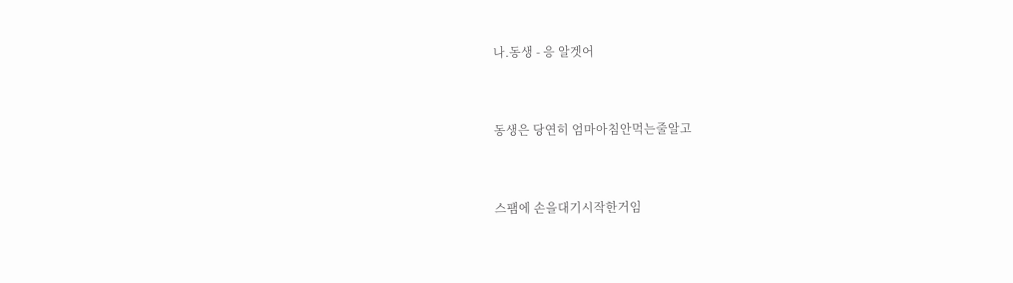나.동생 - 응 알겟어



동생은 당연히 엄마아침안먹는줄알고



스팸에 손을대기시작한거임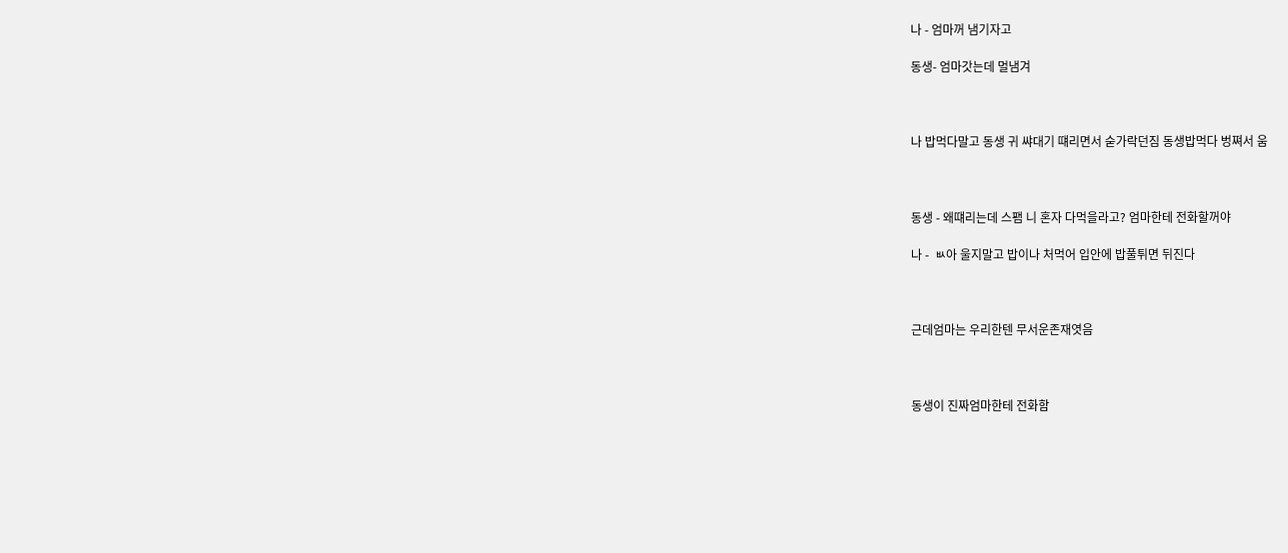나 - 엄마꺼 냄기자고

동생- 엄마갓는데 멀냄겨



나 밥먹다말고 동생 귀 쌰대기 떄리면서 숟가락던짐 동생밥먹다 벙쪄서 움



동생 - 왜떄리는데 스팸 니 혼자 다먹을라고? 엄마한테 전화할꺼야

나 -  ㅄ아 울지말고 밥이나 처먹어 입안에 밥풀튀면 뒤진다



근데엄마는 우리한텐 무서운존재엿음



동생이 진짜엄마한테 전화함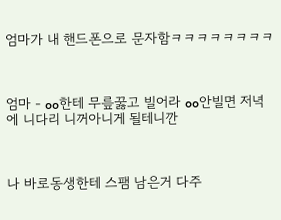엄마가 내 핸드폰으로 문자함ㅋㅋㅋㅋㅋㅋㅋㅋ



엄마 - oo한테 무릎꿇고 빌어라 oo안빌면 저녁에 니다리 니꺼아니게 될테니깐



나 바로동생한테 스팸 남은거 다주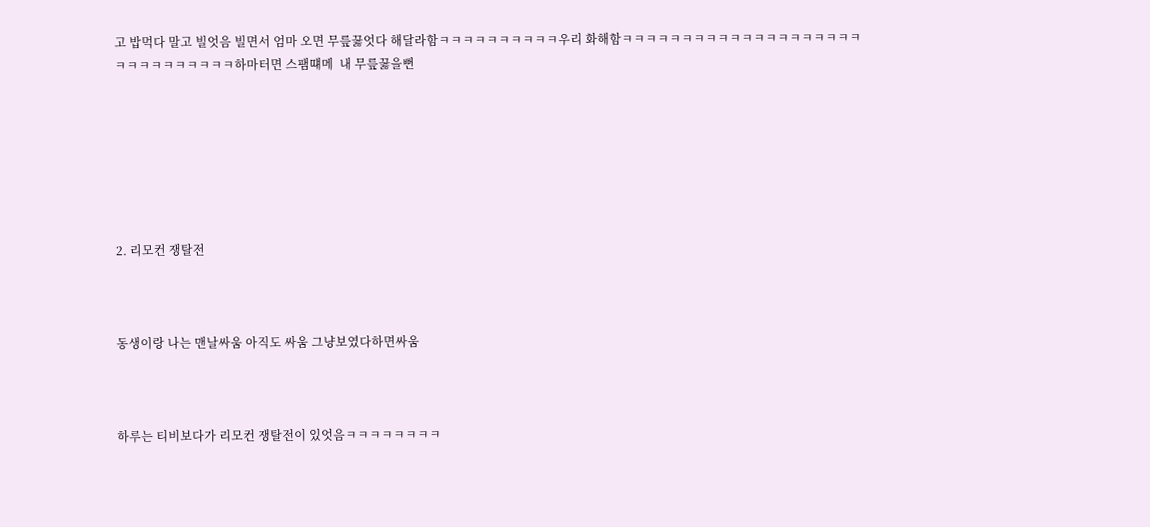고 밥먹다 말고 빌엇음 빌면서 엄마 오면 무릎꿇엇다 해달라함ㅋㅋㅋㅋㅋㅋㅋㅋㅋㅋ우리 화해함ㅋㅋㅋㅋㅋㅋㅋㅋㅋㅋㅋㅋㅋㅋㅋㅋㅋㅋㅋㅋㅋㅋㅋㅋㅋㅋㅋㅋㅋㅋ하마터면 스팸떄메  내 무릎꿇을뻔







2. 리모컨 쟁탈전



동생이랑 나는 맨날싸움 아직도 싸움 그냥보였다하면싸움



하루는 티비보다가 리모컨 쟁탈전이 있엇음ㅋㅋㅋㅋㅋㅋㅋㅋ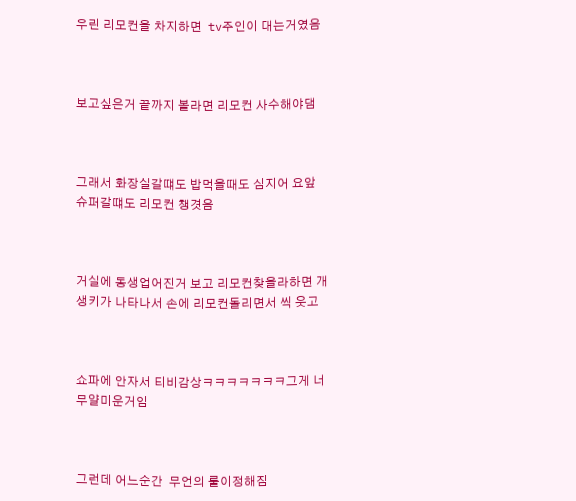우린 리모컨을 차지하면  tv주인이 대는거였음



보고싶은거 끝까지 볼라면 리모컨 사수해야댐



그래서 화장실갈떄도 밥먹을때도 심지어 요앞 슈퍼갈떄도 리모컨 챙겻음



거실에 동생업어진거 보고 리모컨찾을라하면 개생키가 나타나서 손에 리모컨돌리면서 씩 웃고



쇼파에 안자서 티비감상ㅋㅋㅋㅋㅋㅋㅋ그게 너무얄미운거임



그런데 어느순간  무언의 룰이정해짐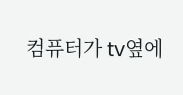컴퓨터가 tv옆에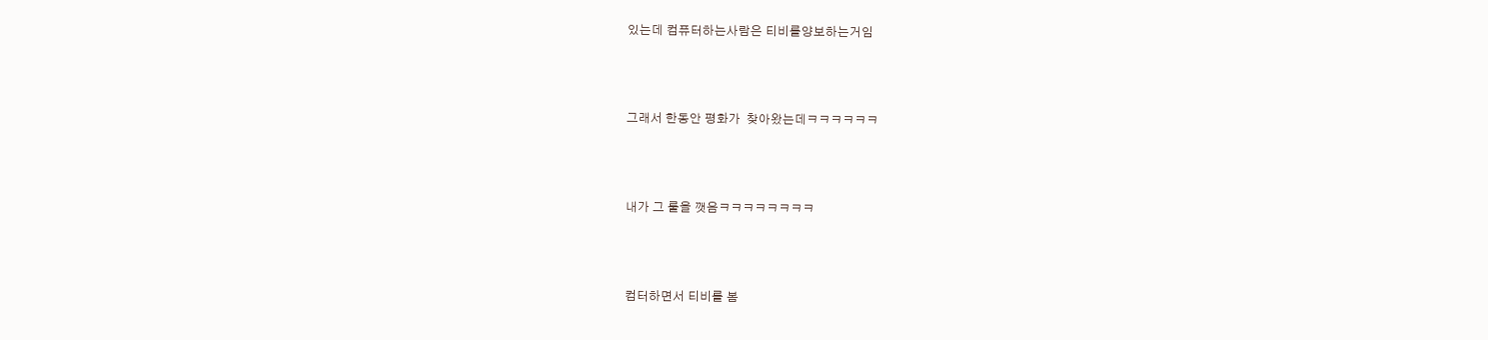있는데 컴퓨터하는사람은 티비를양보하는거임



그래서 한동안 평화가  찾아왔는데ㅋㅋㅋㅋㅋㅋ



내가 그 룰을 깻음ㅋㅋㅋㅋㅋㅋㅋㅋ



컴터하면서 티비를 봄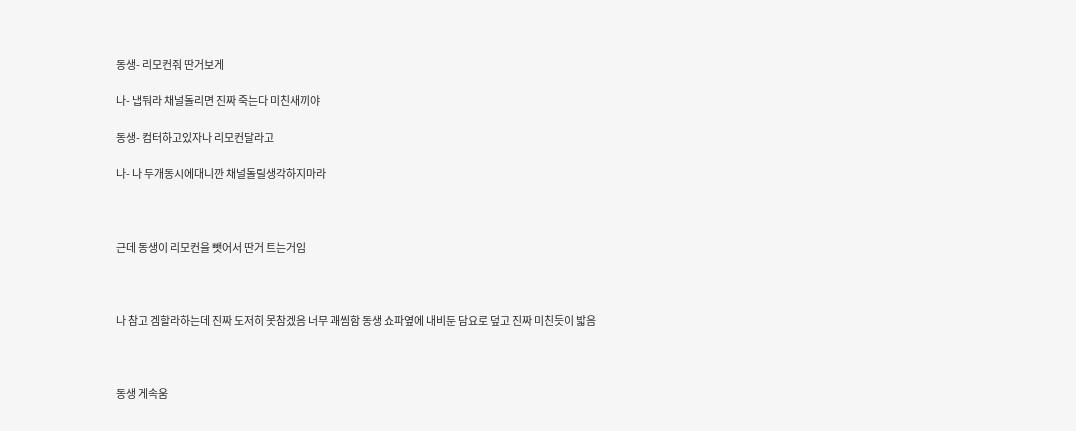동생- 리모컨줘 딴거보게

나- 냅둬라 채널돌리면 진짜 죽는다 미친새끼야

동생- 컴터하고있자나 리모컨달라고

나- 나 두개동시에대니깐 채널돌릴생각하지마라



근데 동생이 리모컨을 뺏어서 딴거 트는거임



나 참고 겜할라하는데 진짜 도저히 못참겠음 너무 괘씸함 동생 쇼파옆에 내비둔 담요로 덮고 진짜 미친듯이 밟음



동생 게속움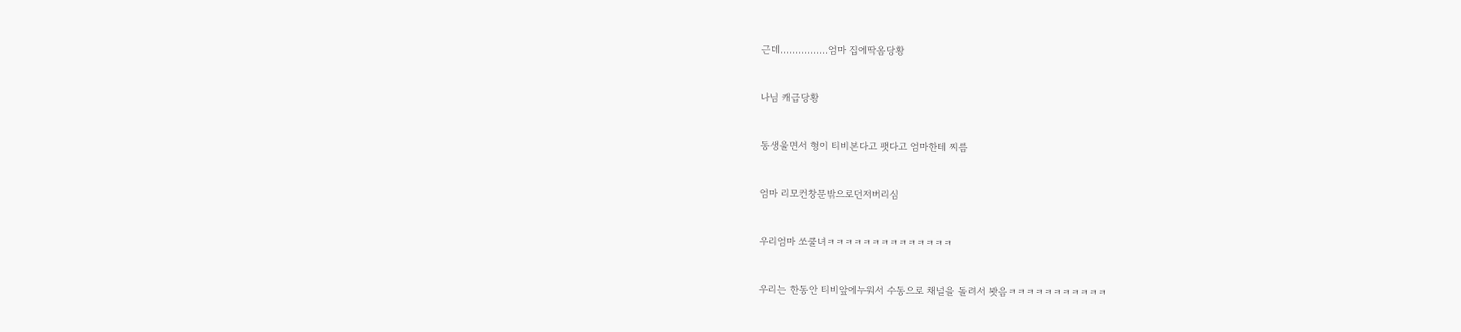근데................엄마 집에딱옴당황



나님 캐급당황



동생울면서 형이 티비본다고 팻다고 엄마한테 찌름



엄마 리모컨창문밖으로던저버리심



우리엄마 쏘쿨녀ㅋㅋㅋㅋㅋㅋㅋㅋㅋㅋㅋㅋㅋㅋ



우리는 한동안 티비앞에누워서 수동으로 채널을 돌려서 봣음ㅋㅋㅋㅋㅋㅋㅋㅋㅋㅋㅋ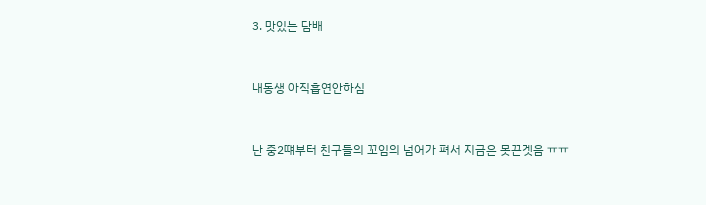3. 맛있는 담배



내동생 아직흡연안하심



난 중2떄부터 친구들의 꼬임의 넘어가 펴서 지금은 못끈겟음 ㅠㅠ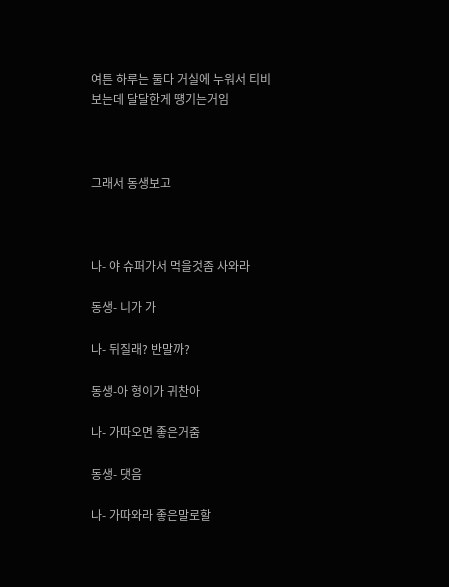여튼 하루는 둘다 거실에 누워서 티비보는데 달달한게 떙기는거임



그래서 동생보고



나- 야 슈퍼가서 먹을것좀 사와라

동생- 니가 가

나- 뒤질래? 반말까?

동생-아 형이가 귀찬아

나- 가따오면 좋은거줌

동생- 댓음

나- 가따와라 좋은말로할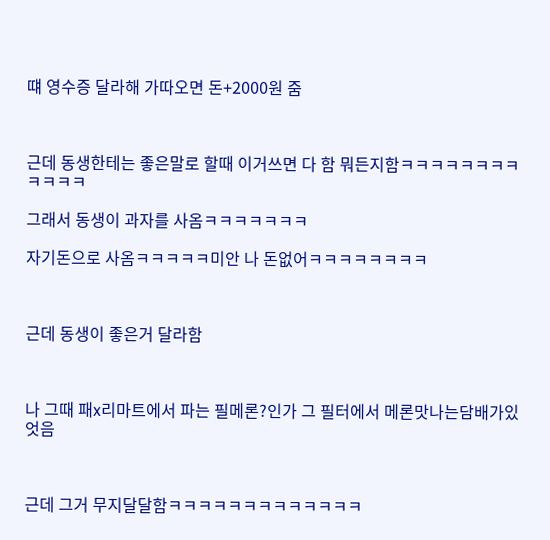떄 영수증 달라해 가따오면 돈+2000원 줌



근데 동생한테는 좋은말로 할때 이거쓰면 다 함 뭐든지함ㅋㅋㅋㅋㅋㅋㅋㅋㅋㅋㅋㅋ

그래서 동생이 과자를 사옴ㅋㅋㅋㅋㅋㅋㅋ

자기돈으로 사옴ㅋㅋㅋㅋㅋ미안 나 돈없어ㅋㅋㅋㅋㅋㅋㅋㅋ



근데 동생이 좋은거 달라함



나 그때 패x리마트에서 파는 필메론?인가 그 필터에서 메론맛나는담배가있엇음



근데 그거 무지달달함ㅋㅋㅋㅋㅋㅋㅋㅋㅋㅋㅋㅋㅋ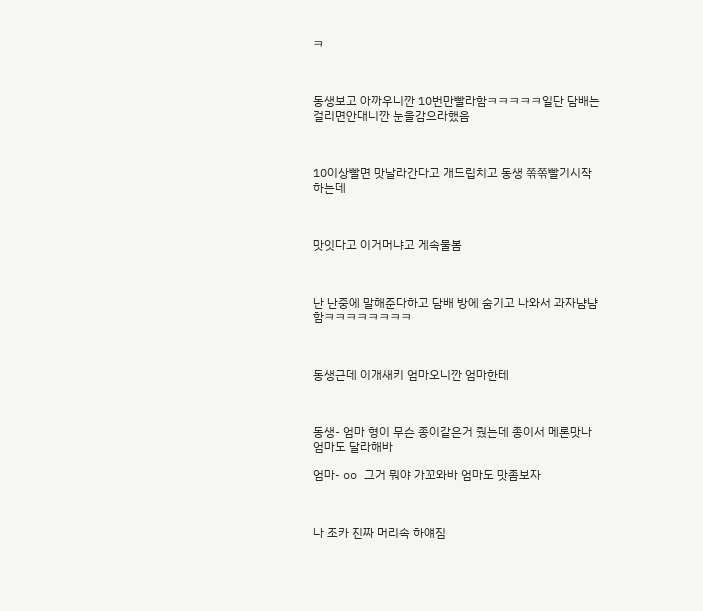ㅋ



동생보고 아까우니깐 10번만빨라함ㅋㅋㅋㅋㅋ일단 담배는걸리면안대니깐 눈을감으라했음



10이상빨면 맛날라간다고 개드립치고 동생 쪾쪾빨기시작하는데



맛잇다고 이거머냐고 게속물봄



난 난중에 말해준다하고 담배 방에 숨기고 나와서 과자냠냠함ㅋㅋㅋㅋㅋㅋㅋㅋ



동생근데 이개새키 엄마오니깐 엄마한테



동생- 엄마 형이 무슨 종이같은거 줬는데 종이서 메론맛나 엄마도 달라해바

엄마- oo 그거 뭐야 가꼬와바 엄마도 맛좀보자



나 조카 진짜 머리속 하얘짐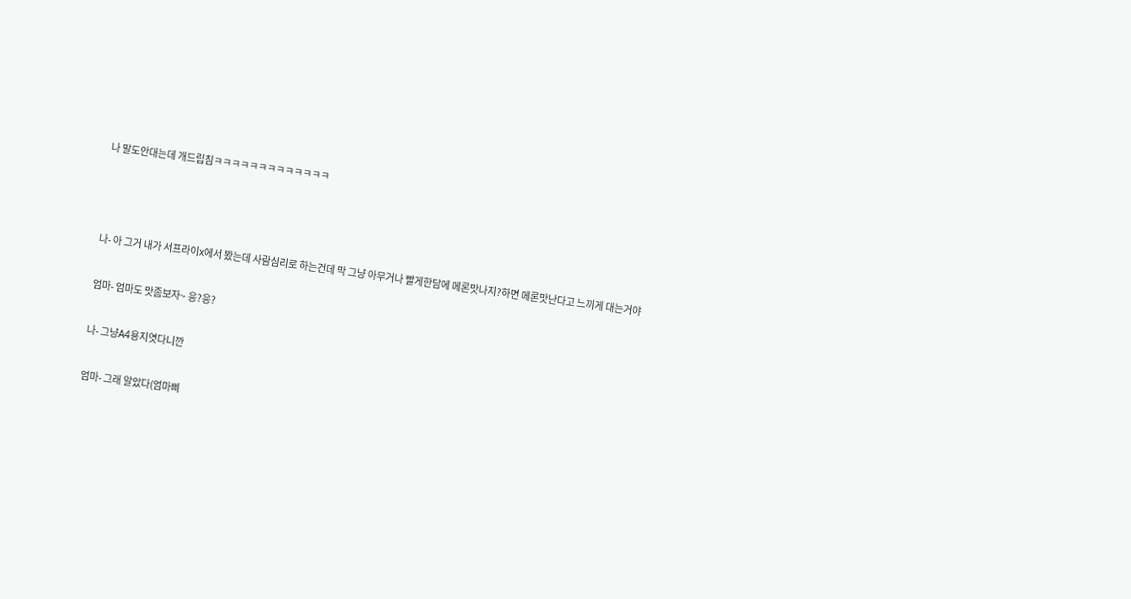나 말도안대는데 개드립침ㅋㅋㅋㅋㅋㅋㅋㅋㅋㅋㅋㅋㅋ



나- 아 그거 내가 서프라이x에서 봤는데 사람심리로 하는건데 막 그냥 아무거나 빨게한담에 메론맛나지?하면 메론맛난다고 느끼게 대는거야

엄마- 엄마도 맛좀보자~ 응?응?

나- 그냥A4용지엿다니깐

엄마- 그래 알았다(엄마삐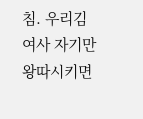침. 우리김여사 자기만 왕따시키면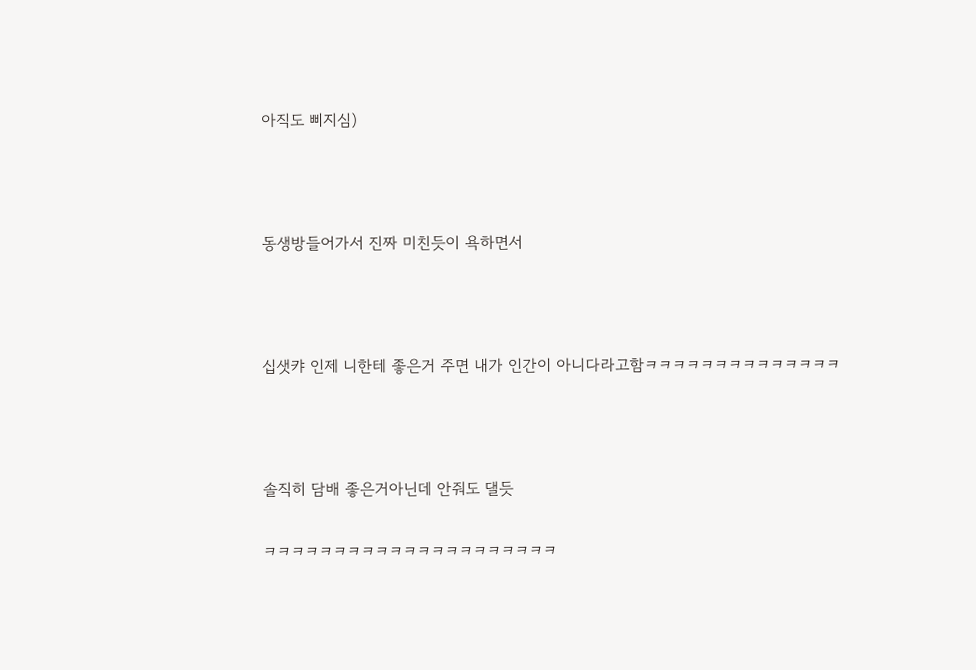아직도 삐지심)



동생방들어가서 진짜 미친듯이 욕하면서



십샛캬 인제 니한테 좋은거 주면 내가 인간이 아니다라고함ㅋㅋㅋㅋㅋㅋㅋㅋㅋㅋㅋㅋㅋㅋ



솔직히 담배 좋은거아닌데 안줘도 댈듯

ㅋㅋㅋㅋㅋㅋㅋㅋㅋㅋㅋㅋㅋㅋㅋㅋㅋㅋㅋㅋㅋ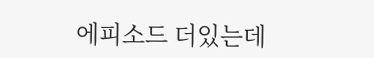에피소드 더있는데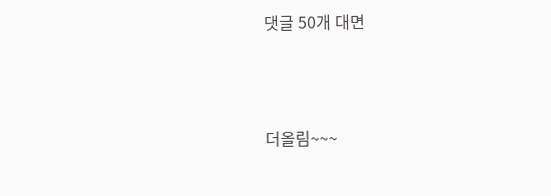댓글 50개 대면



더올림~~~